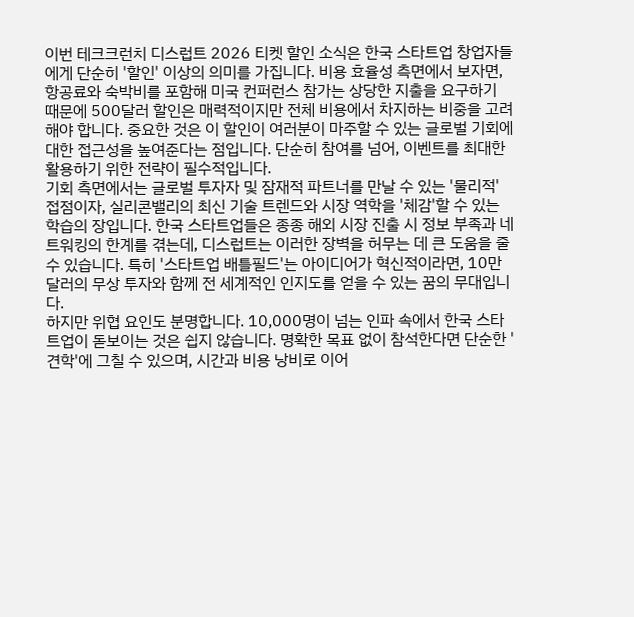이번 테크크런치 디스럽트 2026 티켓 할인 소식은 한국 스타트업 창업자들에게 단순히 '할인' 이상의 의미를 가집니다. 비용 효율성 측면에서 보자면, 항공료와 숙박비를 포함해 미국 컨퍼런스 참가는 상당한 지출을 요구하기 때문에 500달러 할인은 매력적이지만 전체 비용에서 차지하는 비중을 고려해야 합니다. 중요한 것은 이 할인이 여러분이 마주할 수 있는 글로벌 기회에 대한 접근성을 높여준다는 점입니다. 단순히 참여를 넘어, 이벤트를 최대한 활용하기 위한 전략이 필수적입니다.
기회 측면에서는 글로벌 투자자 및 잠재적 파트너를 만날 수 있는 '물리적' 접점이자, 실리콘밸리의 최신 기술 트렌드와 시장 역학을 '체감'할 수 있는 학습의 장입니다. 한국 스타트업들은 종종 해외 시장 진출 시 정보 부족과 네트워킹의 한계를 겪는데, 디스럽트는 이러한 장벽을 허무는 데 큰 도움을 줄 수 있습니다. 특히 '스타트업 배틀필드'는 아이디어가 혁신적이라면, 10만 달러의 무상 투자와 함께 전 세계적인 인지도를 얻을 수 있는 꿈의 무대입니다.
하지만 위협 요인도 분명합니다. 10,000명이 넘는 인파 속에서 한국 스타트업이 돋보이는 것은 쉽지 않습니다. 명확한 목표 없이 참석한다면 단순한 '견학'에 그칠 수 있으며, 시간과 비용 낭비로 이어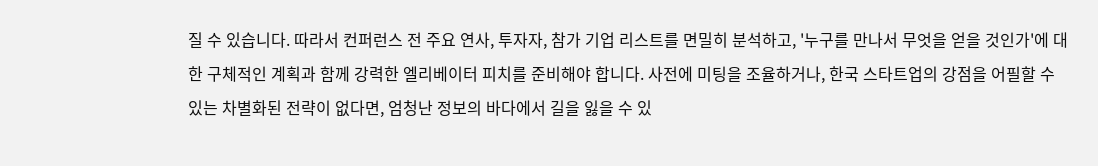질 수 있습니다. 따라서 컨퍼런스 전 주요 연사, 투자자, 참가 기업 리스트를 면밀히 분석하고, '누구를 만나서 무엇을 얻을 것인가'에 대한 구체적인 계획과 함께 강력한 엘리베이터 피치를 준비해야 합니다. 사전에 미팅을 조율하거나, 한국 스타트업의 강점을 어필할 수 있는 차별화된 전략이 없다면, 엄청난 정보의 바다에서 길을 잃을 수 있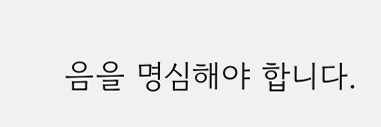음을 명심해야 합니다.